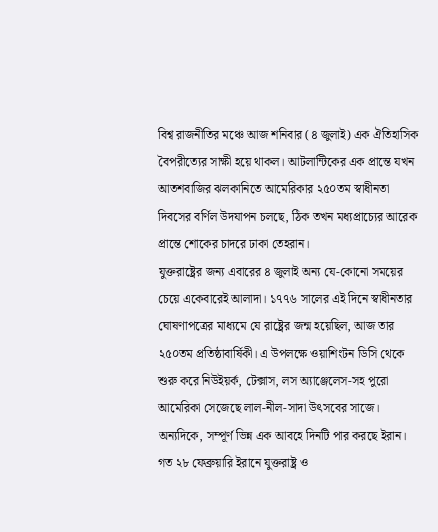বিশ্ব রাজনীতির মঞ্চে আজ শনিবার (৪ জুলাই) এক ঐতিহাসিক বৈপরীত্যের সাক্ষী হয়ে থাকল। আটলান্টিকের এক প্রান্তে যখন আতশবাজির ঝলকানিতে আমেরিকার ২৫০তম স্বাধীনতা দিবসের বর্ণিল উদযাপন চলছে, ঠিক তখন মধ্যপ্রাচ্যের আরেক প্রান্তে শোকের চাদরে ঢাকা তেহরান।
যুক্তরাষ্ট্রের জন্য এবারের ৪ জুলাই অন্য যে-কোনো সময়ের চেয়ে একেবারেই আলাদা। ১৭৭৬ সালের এই দিনে স্বাধীনতার ঘোষণাপত্রের মাধ্যমে যে রাষ্ট্রের জন্ম হয়েছিল, আজ তার ২৫০তম প্রতিষ্ঠাবার্ষিকী। এ উপলক্ষে ওয়াশিংটন ডিসি থেকে শুরু করে নিউইয়র্ক, টেক্সাস, লস অ্যাঞ্জেলেস-সহ পুরো আমেরিকা সেজেছে লাল-নীল-সাদা উৎসবের সাজে।
অন্যদিকে, সম্পূর্ণ ভিন্ন এক আবহে দিনটি পার করছে ইরান। গত ২৮ ফেব্রুয়ারি ইরানে যুক্তরাষ্ট্র ও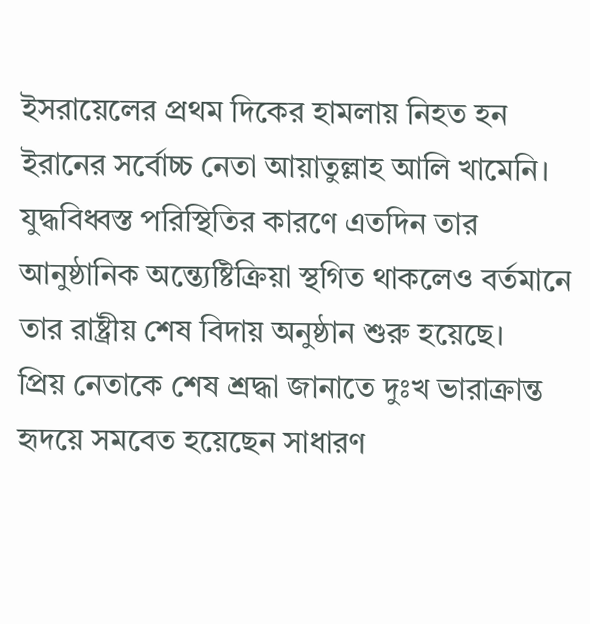ইসরায়েলের প্রথম দিকের হামলায় নিহত হন ইরানের সর্বোচ্চ নেতা আয়াতুল্লাহ আলি খামেনি। যুদ্ধবিধ্বস্ত পরিস্থিতির কারণে এতদিন তার আনুষ্ঠানিক অন্ত্যেষ্টিক্রিয়া স্থগিত থাকলেও বর্তমানে তার রাষ্ট্রীয় শেষ বিদায় অনুষ্ঠান শুরু হয়েছে।
প্রিয় নেতাকে শেষ শ্রদ্ধা জানাতে দুঃখ ভারাক্রান্ত হৃদয়ে সমবেত হয়েছেন সাধারণ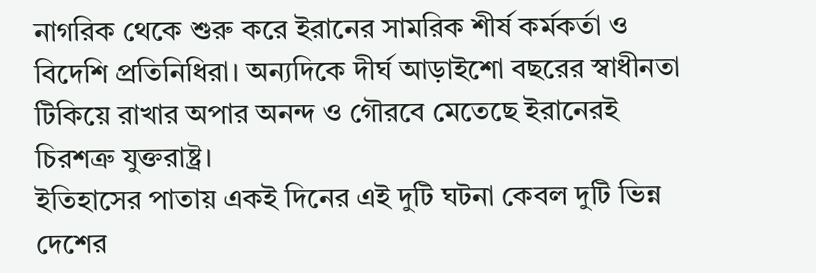নাগরিক থেকে শুরু করে ইরানের সামরিক শীর্ষ কর্মকর্তা ও বিদেশি প্রতিনিধিরা। অন্যদিকে দীর্ঘ আড়াইশো বছরের স্বাধীনতা টিকিয়ে রাখার অপার অনন্দ ও গৌরবে মেতেছে ইরানেরই চিরশত্রু যুক্তরাষ্ট্র।
ইতিহাসের পাতায় একই দিনের এই দুটি ঘটনা কেবল দুটি ভিন্ন দেশের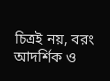চিত্রই নয়, বরং আদর্শিক ও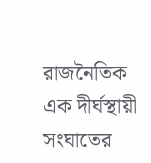রাজনৈতিক এক দীর্ঘস্থায়ী সংঘাতের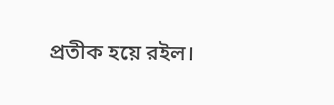প্রতীক হয়ে রইল।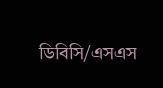ডিবিসি/এসএস